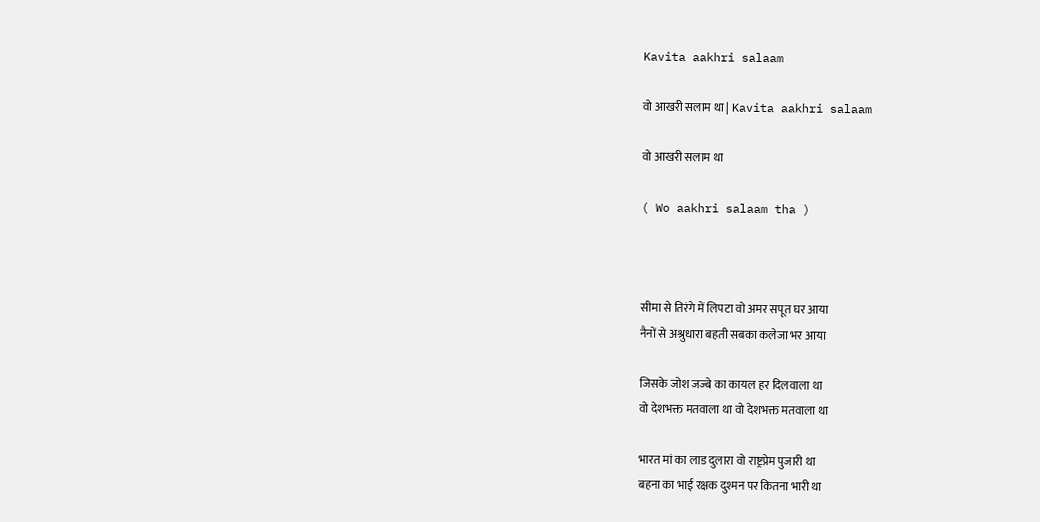Kavita aakhri salaam

वो आखरी सलाम था | Kavita aakhri salaam

वो आखरी सलाम था

( Wo aakhri salaam tha )



सीमा से तिरंगे में लिपटा वो अमर सपूत घर आया
नैनों से अश्रुधारा बहती सबका कलेजा भर आया

जिसके जोश जज्बे का कायल हर दिलवाला था
वो देशभक्त मतवाला था वो देशभक्त मतवाला था

भारत मां का लाड दुलारा वो राष्ट्रप्रेम पुजारी था
बहना का भाई रक्षक दुश्मन पर कितना भारी था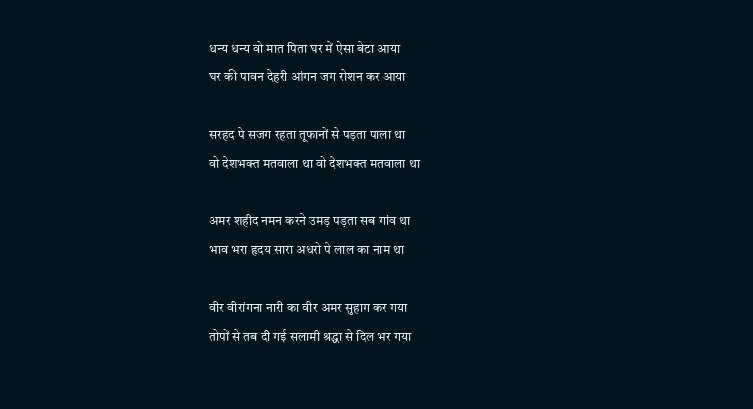धन्य धन्य वो मात पिता घर में ऐसा बेटा आया
घर की पावन देहरी आंगन जग रोशन कर आया

सरहद पे सजग रहता तूफानों से पड़ता पाला था
वो देशभक्त मतवाला था वो देशभक्त मतवाला था

अमर शहीद नमन करने उमड़ पड़ता सब गांव था
भाव भरा हृदय सारा अधरो पे लाल का नाम था

वीर वीरांगना नारी का वीर अमर सुहाग कर गया
तोपों से तब दी गई सलामी श्रद्धा से दिल भर गया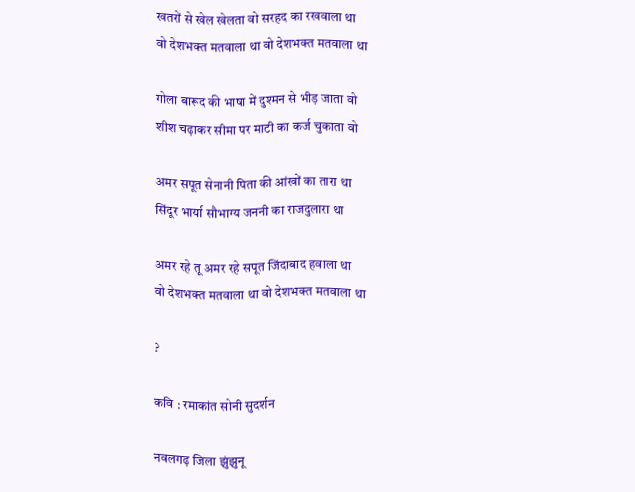खतरों से खेल खेलता वो सरहद का रखवाला था
वो देशभक्त मतवाला था वो देशभक्त मतवाला था

गोला बारूद की भाषा में दुश्मन से भीड़ जाता वो
शीश चढ़ाकर सीमा पर माटी का कर्ज चुकाता वो

अमर सपूत सेनानी पिता की आंखों का तारा था
सिंदूर भार्या सौभाग्य जननी का राजदुलारा था

अमर रहे तू अमर रहे सपूत जिंदाबाद हवाला था
वो देशभक्त मतवाला था वो देशभक्त मतवाला था

?

कवि : रमाकांत सोनी सुदर्शन

नवलगढ़ जिला झुंझुनू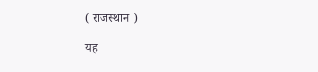( राजस्थान )

यह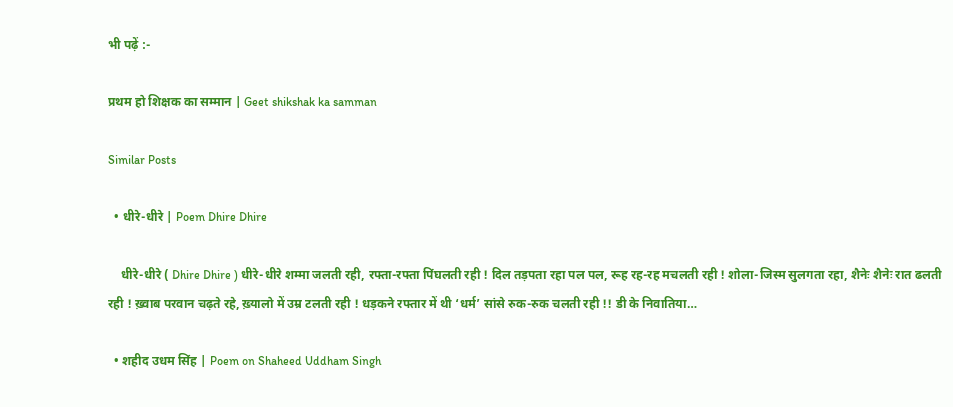भी पढ़ें :-

प्रथम हो शिक्षक का सम्मान | Geet shikshak ka samman

Similar Posts

  • धीरे-धीरे | Poem Dhire Dhire

    धीरे-धीरे ( Dhire Dhire ) धीरे-धीरे शम्मा जलती रही, रफ्ता-रफ्ता पिंघलती रही ! दिल तड़पता रहा पल पल, रूह रह-रह मचलती रही ! शोला-जिस्म सुलगता रहा, शैनेः शैनेः रात ढलती रही ! ख़्वाब परवान चढ़ते रहे, ख़्यालो में उम्र टलती रही ! धड़कने रफ्तार में थी ‘धर्म’ सांसे रुक-रुक चलती रही !! डी के निवातिया…

  • शहीद उधम सिंह | Poem on Shaheed Uddham Singh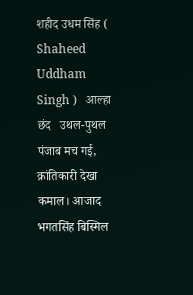शहीद उधम सिंह ( Shaheed Uddham Singh )   आल्हा छंद   उथल-पुथल पंजाब मच गई, क्रांतिकारी देखा कमाल। आजाद भगतसिंह बिस्मिल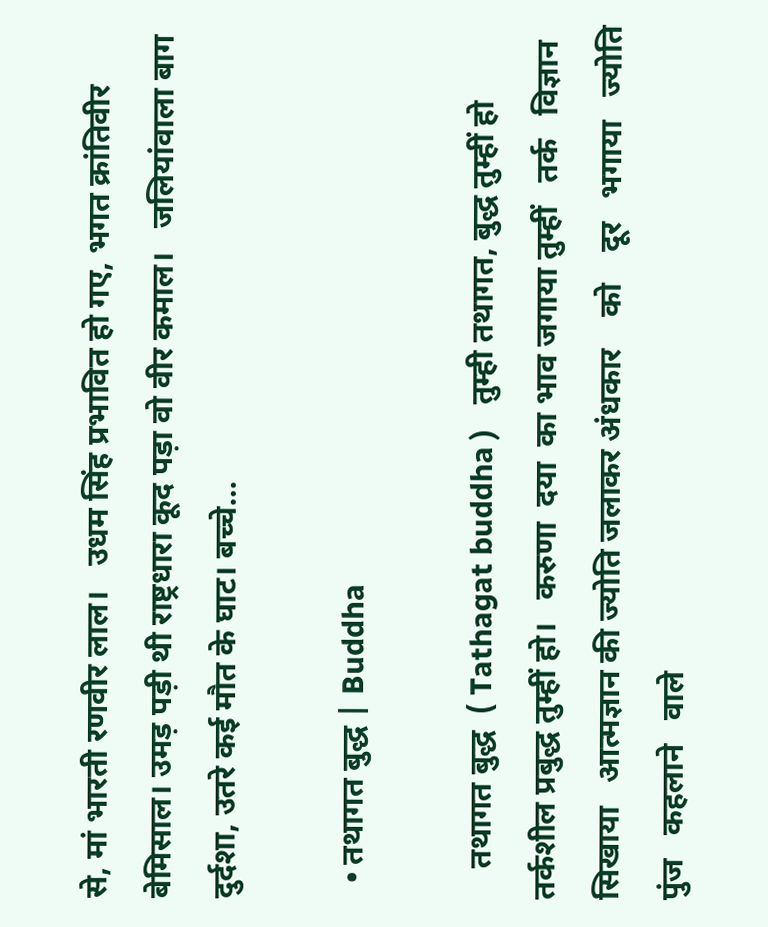से, मां भारती रणवीर लाल।   उधम सिंह प्रभावित हो गए, भगत क्रांतिवीर बेमिसाल। उमड़ पड़ी थी राष्ट्रधारा कूद पड़ा वो वीर कमाल।   जलियांवाला बाग दुर्दशा, उतरे कई मौत के घाट। बच्चे…

  • तथागत बुद्ध | Buddha

    तथागत बुद्ध  ( Tathagat buddha )   तुम्ही तथागत, बुद्ध तुम्हीं हो तर्कशील प्रबुद्ध तुम्हीं हो।   करुणा  दया  का भाव जगाया तुम्हीं   तर्क   विज्ञान  सिखाया   आत्मज्ञान की ज्योति जलाकर अंधकार    को    दूर   भगाया   ज्योति    पुंज   कहलाने   वाले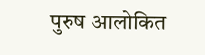पुरुष आलोकित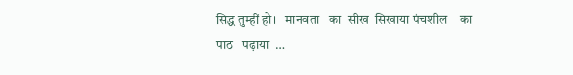सिद्ध तुम्हीं हो।   मानवता   का  सीख  सिखाया पंचशील    का   पाठ   पढ़ाया  …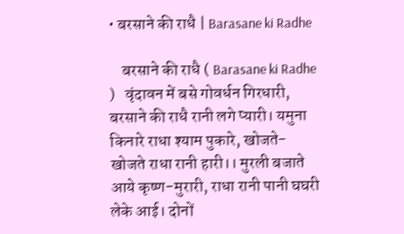• बरसाने की राधै | Barasane ki Radhe

    बरसाने की राधै ( Barasane ki Radhe )   वृंदावन में बसे गोवर्धन गिरधारी, बरसाने की राधै रानी लगे प्यारी। यमुना किनारे राधा श्याम पुकारे, खोजते- खोजते राधा रानी हारी।। मुरली बजाते आये कृष्ण-मुरारी, राधा रानी पानी घघरी लेके आई। दोनों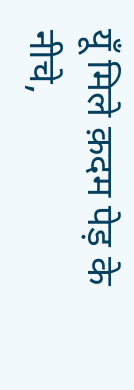यूँ मिले क़दम पेड़ के नीचे,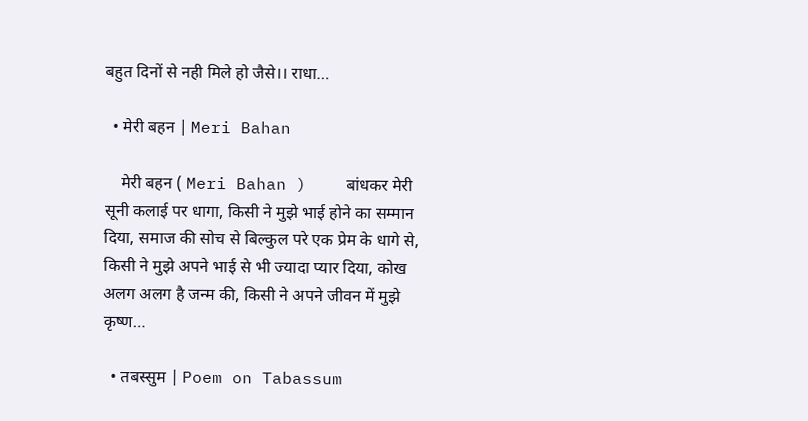बहुत दिनों से नही मिले हो जैसे।। राधा…

  • मेरी बहन | Meri Bahan

    मेरी बहन ( Meri Bahan )    बांधकर मेरी सूनी कलाई पर धागा, किसी ने मुझे भाई होने का सम्मान दिया, समाज की सोच से बिल्कुल परे एक प्रेम के धागे से, किसी ने मुझे अपने भाई से भी ज्यादा प्यार दिया, कोख अलग अलग है जन्म की, किसी ने अपने जीवन में मुझे कृष्ण…

  • तबस्सुम | Poem on Tabassum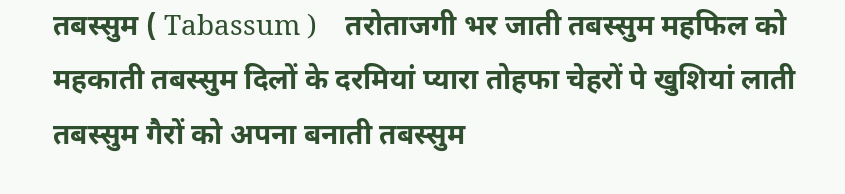तबस्सुम ( Tabassum )    तरोताजगी भर जाती तबस्सुम महफिल को महकाती तबस्सुम दिलों के दरमियां प्यारा तोहफा चेहरों पे खुशियां लाती तबस्सुम गैरों को अपना बनाती तबस्सुम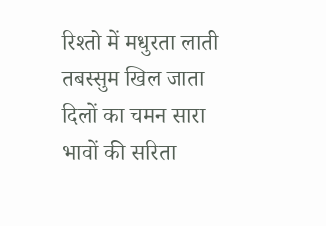रिश्तो में मधुरता लाती तबस्सुम खिल जाता दिलों का चमन सारा भावों की सरिता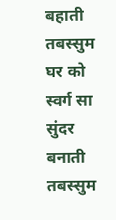बहाती तबस्सुम घर को स्वर्ग सा सुंदर बनाती तबस्सुम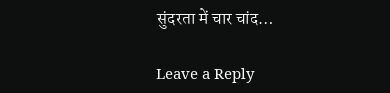सुंदरता में चार चांद…

Leave a Reply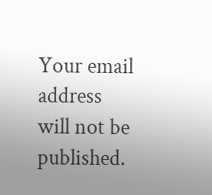Your email address will not be published.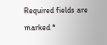Required fields are marked *